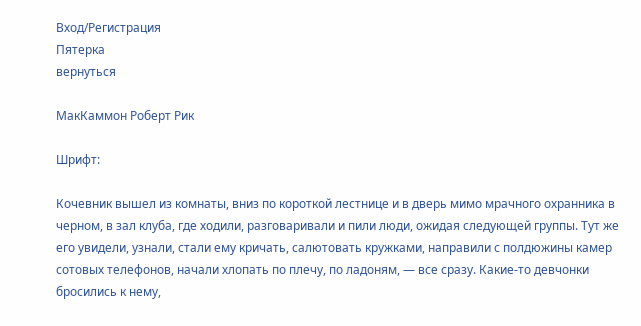Вход/Регистрация
Пятерка
вернуться

МакКаммон Роберт Рик

Шрифт:

Кочевник вышел из комнаты, вниз по короткой лестнице и в дверь мимо мрачного охранника в черном, в зал клуба, где ходили, разговаривали и пили люди, ожидая следующей группы. Тут же его увидели, узнали, стали ему кричать, салютовать кружками, направили с полдюжины камер сотовых телефонов, начали хлопать по плечу, по ладоням, — все сразу. Какие-то девчонки бросились к нему,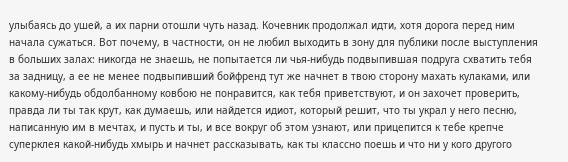улыбаясь до ушей, а их парни отошли чуть назад. Кочевник продолжал идти, хотя дорога перед ним начала сужаться. Вот почему, в частности, он не любил выходить в зону для публики после выступления в больших залах: никогда не знаешь, не попытается ли чья-нибудь подвыпившая подруга схватить тебя за задницу, а ее не менее подвыпивший бойфренд тут же начнет в твою сторону махать кулаками, или какому-нибудь обдолбанному ковбою не понравится, как тебя приветствуют, и он захочет проверить, правда ли ты так крут, как думаешь, или найдется идиот, который решит, что ты украл у него песню, написанную им в мечтах, и пусть и ты, и все вокруг об этом узнают, или прицепится к тебе крепче суперклея какой-нибудь хмырь и начнет рассказывать, как ты классно поешь и что ни у кого другого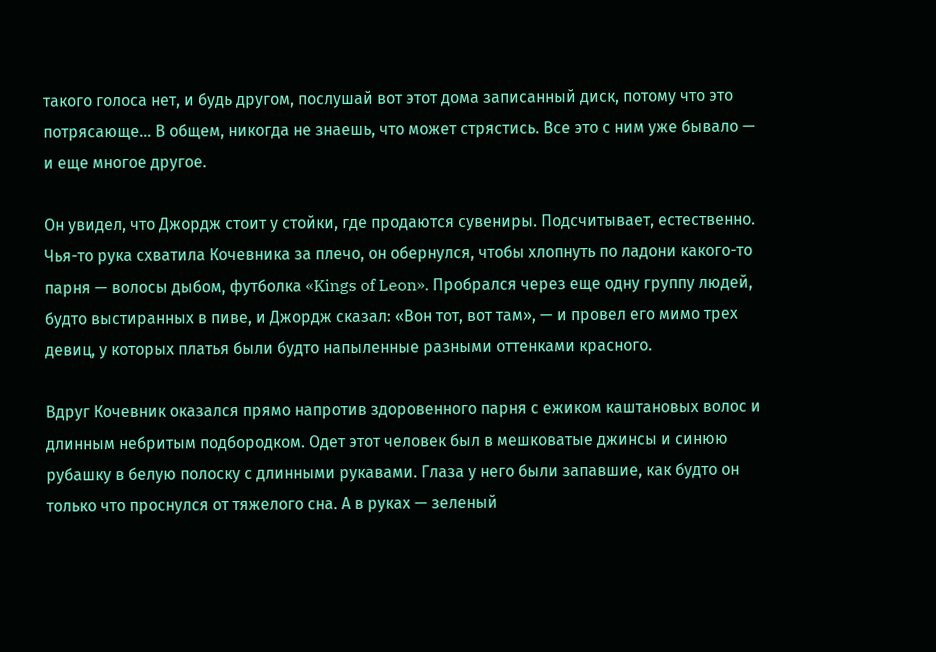такого голоса нет, и будь другом, послушай вот этот дома записанный диск, потому что это потрясающе… В общем, никогда не знаешь, что может стрястись. Все это с ним уже бывало — и еще многое другое.

Он увидел, что Джордж стоит у стойки, где продаются сувениры. Подсчитывает, естественно. Чья-то рука схватила Кочевника за плечо, он обернулся, чтобы хлопнуть по ладони какого-то парня — волосы дыбом, футболка «Kings of Leon». Пробрался через еще одну группу людей, будто выстиранных в пиве, и Джордж сказал: «Вон тот, вот там», — и провел его мимо трех девиц, у которых платья были будто напыленные разными оттенками красного.

Вдруг Кочевник оказался прямо напротив здоровенного парня с ежиком каштановых волос и длинным небритым подбородком. Одет этот человек был в мешковатые джинсы и синюю рубашку в белую полоску с длинными рукавами. Глаза у него были запавшие, как будто он только что проснулся от тяжелого сна. А в руках — зеленый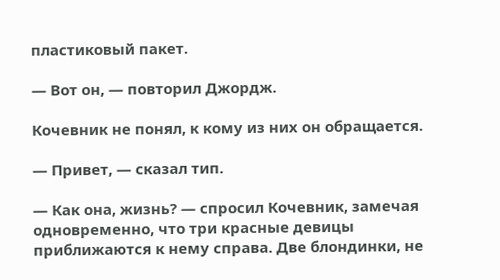пластиковый пакет.

— Вот он, — повторил Джордж.

Кочевник не понял, к кому из них он обращается.

— Привет, — сказал тип.

— Как она, жизнь? — спросил Кочевник, замечая одновременно, что три красные девицы приближаются к нему справа. Две блондинки, не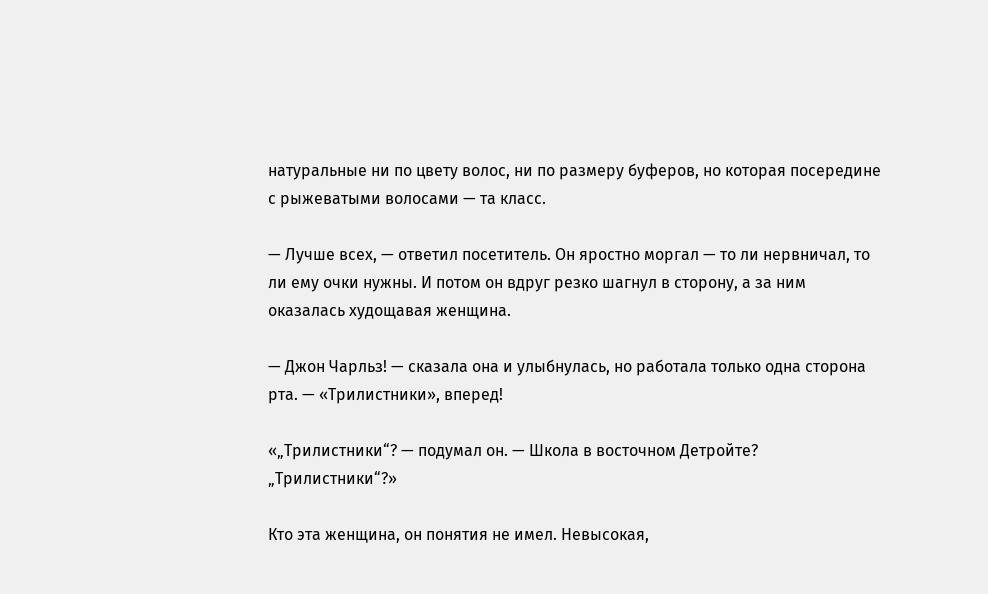натуральные ни по цвету волос, ни по размеру буферов, но которая посередине с рыжеватыми волосами — та класс.

— Лучше всех, — ответил посетитель. Он яростно моргал — то ли нервничал, то ли ему очки нужны. И потом он вдруг резко шагнул в сторону, а за ним оказалась худощавая женщина.

— Джон Чарльз! — сказала она и улыбнулась, но работала только одна сторона рта. — «Трилистники», вперед!

«„Трилистники“? — подумал он. — Школа в восточном Детройте? „Трилистники“?»

Кто эта женщина, он понятия не имел. Невысокая,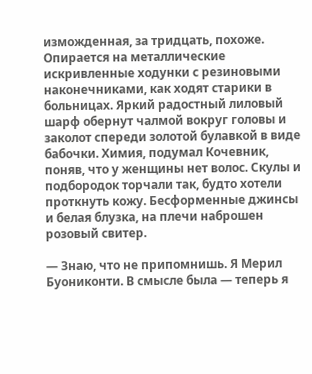изможденная, за тридцать, похоже. Опирается на металлические искривленные ходунки с резиновыми наконечниками, как ходят старики в больницах. Яркий радостный лиловый шарф обернут чалмой вокруг головы и заколот спереди золотой булавкой в виде бабочки. Химия, подумал Кочевник, поняв, что у женщины нет волос. Скулы и подбородок торчали так, будто хотели проткнуть кожу. Бесформенные джинсы и белая блузка, на плечи наброшен розовый свитер.

— Знаю, что не припомнишь. Я Мерил Буониконти. В смысле была — теперь я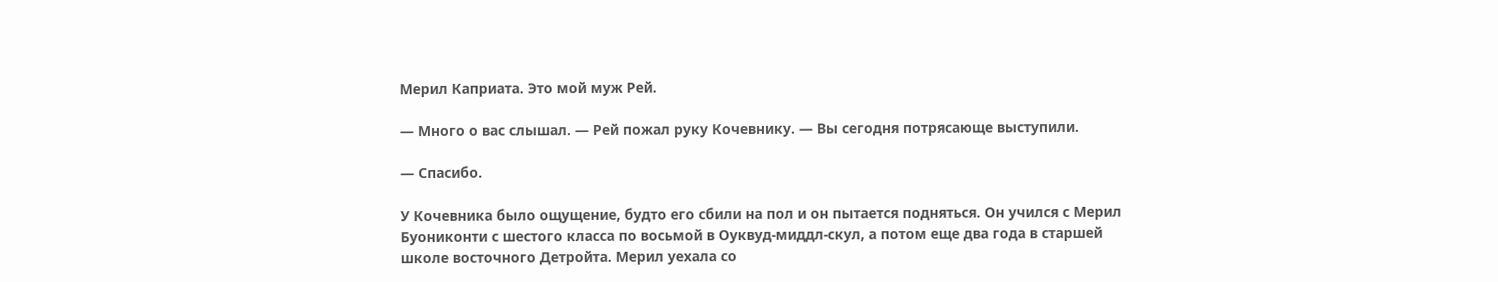Мерил Каприата. Это мой муж Рей.

— Много о вас слышал. — Рей пожал руку Кочевнику. — Вы сегодня потрясающе выступили.

— Спасибо.

У Кочевника было ощущение, будто его сбили на пол и он пытается подняться. Он учился с Мерил Буониконти с шестого класса по восьмой в Оуквуд-миддл-скул, а потом еще два года в старшей школе восточного Детройта. Мерил уехала со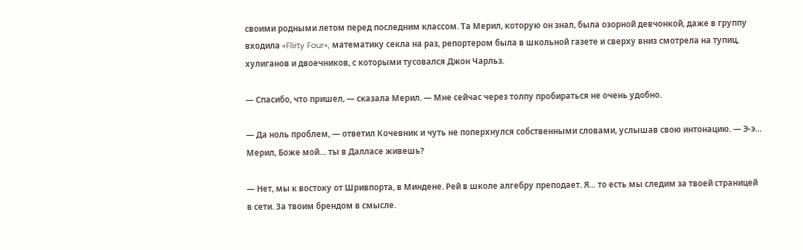своими родными летом перед последним классом. Та Мерил, которую он знал, была озорной девчонкой, даже в группу входила «Flirty Four», математику секла на раз, репортером была в школьной газете и сверху вниз смотрела на тупиц, хулиганов и двоечников, с которыми тусовался Джон Чарльз.

— Спасибо, что пришел, — сказала Мерил. — Мне сейчас через толпу пробираться не очень удобно.

— Да ноль проблем, — ответил Кочевник и чуть не поперхнулся собственными словами, услышав свою интонацию. — Э-э… Мерил, Боже мой… ты в Далласе живешь?

— Нет, мы к востоку от Шривпорта, в Миндене. Рей в школе алгебру преподает. Я… то есть мы следим за твоей страницей в сети. За твоим брендом в смысле.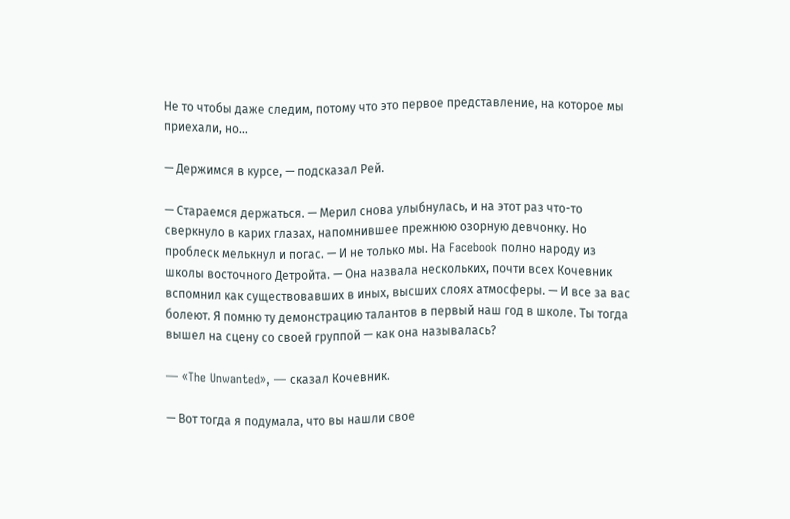Не то чтобы даже следим, потому что это первое представление, на которое мы приехали, но…

— Держимся в курсе, — подсказал Рей.

— Стараемся держаться. — Мерил снова улыбнулась, и на этот раз что-то сверкнуло в карих глазах, напомнившее прежнюю озорную девчонку. Но проблеск мелькнул и погас. — И не только мы. На Facebook полно народу из школы восточного Детройта. — Она назвала нескольких, почти всех Кочевник вспомнил как существовавших в иных, высших слоях атмосферы. — И все за вас болеют. Я помню ту демонстрацию талантов в первый наш год в школе. Ты тогда вышел на сцену со своей группой — как она называлась?

— «The Unwanted», — сказал Кочевник.

— Вот тогда я подумала, что вы нашли свое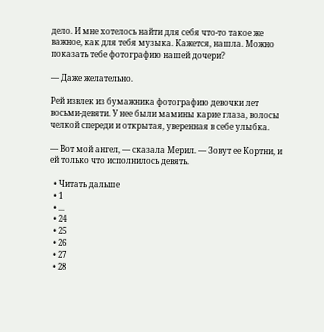дело. И мне хотелось найти для себя что-то такое же важное, как для тебя музыка. Кажется, нашла. Можно показать тебе фотографию нашей дочери?

— Даже желательно.

Рей извлек из бумажника фотографию девочки лет восьми-девяти. У нее были мамины карие глаза, волосы челкой спереди и открытая, уверенная в себе улыбка.

— Вот мой ангел, — сказала Мерил. — Зовут ее Кортни, и ей только что исполнилось девять.

  • Читать дальше
  • 1
  • ...
  • 24
  • 25
  • 26
  • 27
  • 28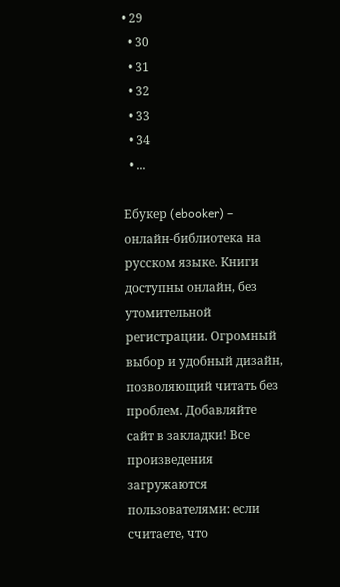• 29
  • 30
  • 31
  • 32
  • 33
  • 34
  • ...

Ебукер (ebooker) – онлайн-библиотека на русском языке. Книги доступны онлайн, без утомительной регистрации. Огромный выбор и удобный дизайн, позволяющий читать без проблем. Добавляйте сайт в закладки! Все произведения загружаются пользователями: если считаете, что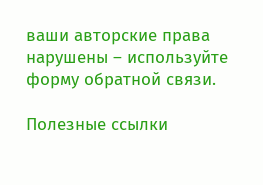ваши авторские права нарушены – используйте форму обратной связи.

Полезные ссылки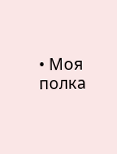• Моя полка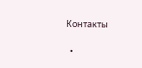Контакты

  •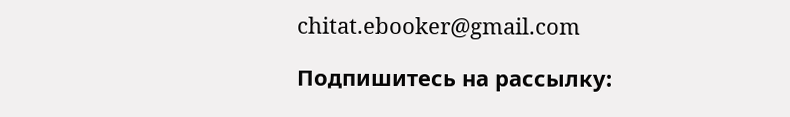chitat.ebooker@gmail.com

Подпишитесь на рассылку: